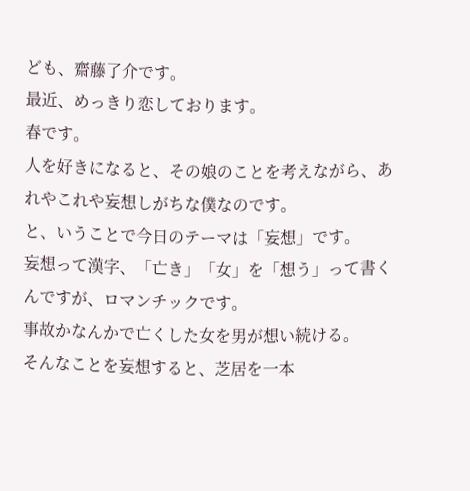ども、齋藤了介です。
最近、めっきり恋しております。
春です。
人を好きになると、その娘のことを考えながら、あれやこれや妄想しがちな僕なのです。
と、いうことで今日のテーマは「妄想」です。
妄想って漢字、「亡き」「女」を「想う」って書くんですが、ロマンチックです。
事故かなんかで亡くした女を男が想い続ける。
そんなことを妄想すると、芝居を一本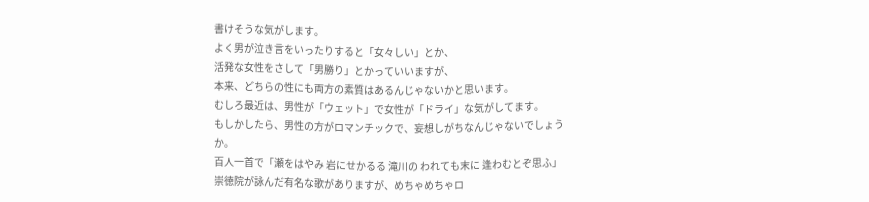書けそうな気がします。
よく男が泣き言をいったりすると「女々しい」とか、
活発な女性をさして「男勝り」とかっていいますが、
本来、どちらの性にも両方の素質はあるんじゃないかと思います。
むしろ最近は、男性が「ウェット」で女性が「ドライ」な気がしてます。
もしかしたら、男性の方がロマンチックで、妄想しがちなんじゃないでしょうか。
百人一首で「瀬をはやみ 岩にせかるる 滝川の われても末に 逢わむとぞ思ふ」
崇徳院が詠んだ有名な歌がありますが、めちゃめちゃロ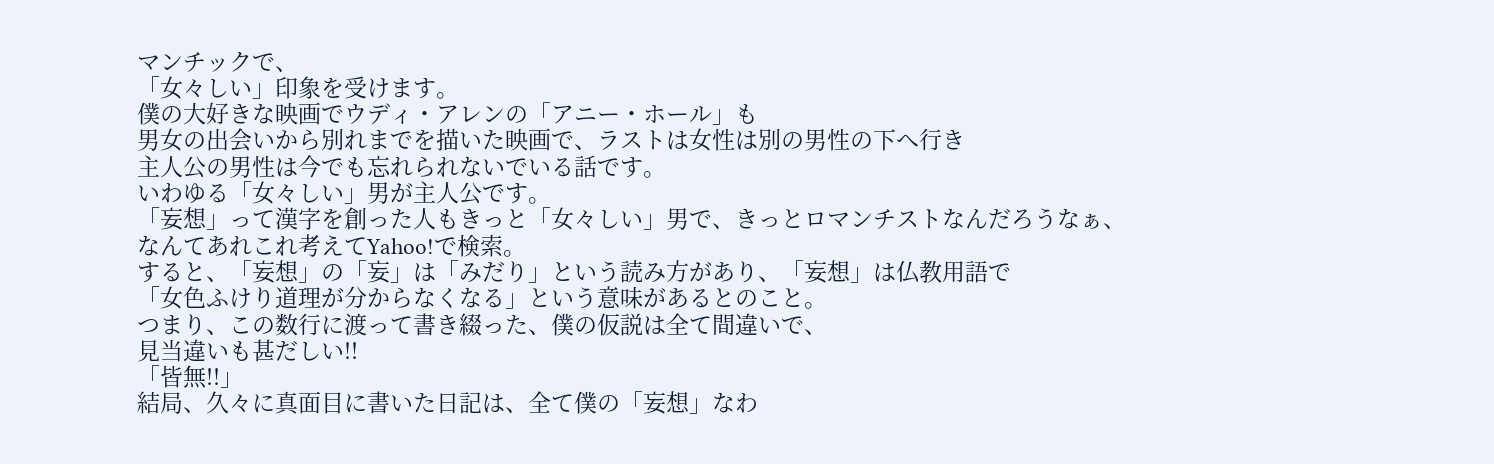マンチックで、
「女々しい」印象を受けます。
僕の大好きな映画でウディ・アレンの「アニー・ホール」も
男女の出会いから別れまでを描いた映画で、ラストは女性は別の男性の下へ行き
主人公の男性は今でも忘れられないでいる話です。
いわゆる「女々しい」男が主人公です。
「妄想」って漢字を創った人もきっと「女々しい」男で、きっとロマンチストなんだろうなぁ、
なんてあれこれ考えてYahoo!で検索。
すると、「妄想」の「妄」は「みだり」という読み方があり、「妄想」は仏教用語で
「女色ふけり道理が分からなくなる」という意味があるとのこと。
つまり、この数行に渡って書き綴った、僕の仮説は全て間違いで、
見当違いも甚だしい!!
「皆無!!」
結局、久々に真面目に書いた日記は、全て僕の「妄想」なわ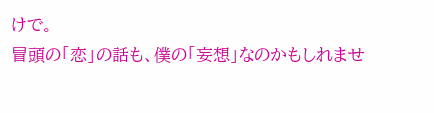けで。
冒頭の「恋」の話も、僕の「妄想」なのかもしれませ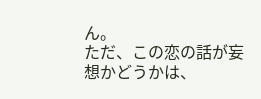ん。
ただ、この恋の話が妄想かどうかは、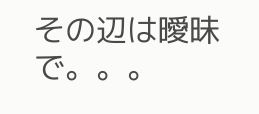その辺は曖昧で。。。